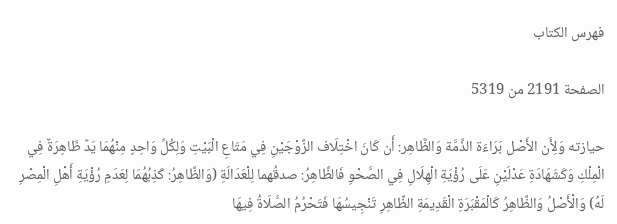فهرس الكتاب

الصفحة 2191 من 5319

حيازته وَلِأَن الأَصْل بَرَاءَة الذِّمَّة وَالظَّاهِر: أَن كَانَ اخْتِلَاف الزَّوْجَيْنِ فِي مَتَاعِ الْبَيْتِ وَلِكُلِّ وَاحِدٍ مِنْهُمَا يَدٌ ظَاهِرَةٌ فِي الْمِلْكِ وَكَشَهَادَةِ عَدْلَيْنِ عَلَى رُؤْيَةِ الْهِلَالِ فِي الصَّحْوِ فَالظَّاهِرُ: صدقُهما لِلْعَدَالَةِ (وَالظَّاهِرُ: كَذِبُهُمَا لِعَدَمِ رُؤْيَةِ أَهْلِ الْمِصْرِ لَهُ) وَالْأَصْلُ وَالظَّاهِرُ كَالْمَقْبَرَةِ الْقَدِيمَةِ الظَّاهِرِ تَنْجِيسُهَا فَتَحْرُمُ الصَّلَاةُ فِيهَا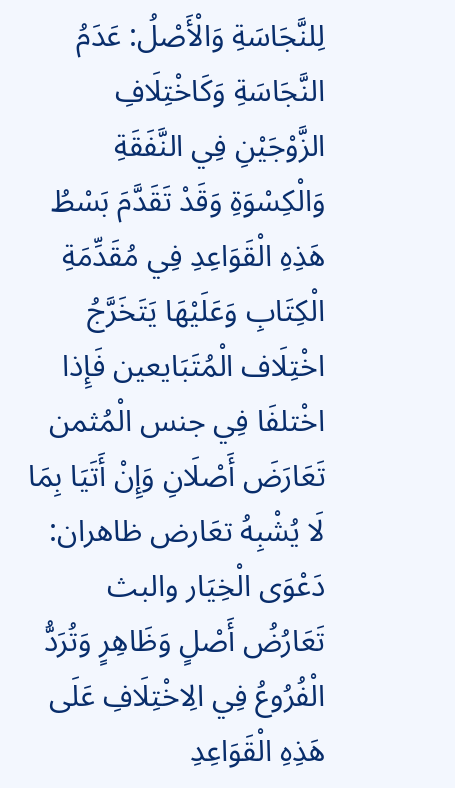لِلنَّجَاسَةِ وَالْأَصْلُ: عَدَمُ النَّجَاسَةِ وَكَاخْتِلَافِ الزَّوْجَيْنِ فِي النَّفَقَةِ وَالْكِسْوَةِ وَقَدْ تَقَدَّمَ بَسْطُ هَذِهِ الْقَوَاعِدِ فِي مُقَدِّمَةِ الْكِتَابِ وَعَلَيْهَا يَتَخَرَّجُ اخْتِلَاف الْمُتَبَايعين فَإِذا اخْتلفَا فِي جنس الْمُثمن تَعَارَضَ أَصْلَانِ وَإِنْ أَتَيَا بِمَا لَا يُشْبِهُ تعَارض ظاهران: دَعْوَى الْخِيَار والبث تَعَارُضُ أَصْلٍ وَظَاهِرٍ وَتُرَدُّ الْفُرُوعُ فِي الِاخْتِلَافِ عَلَى هَذِهِ الْقَوَاعِدِ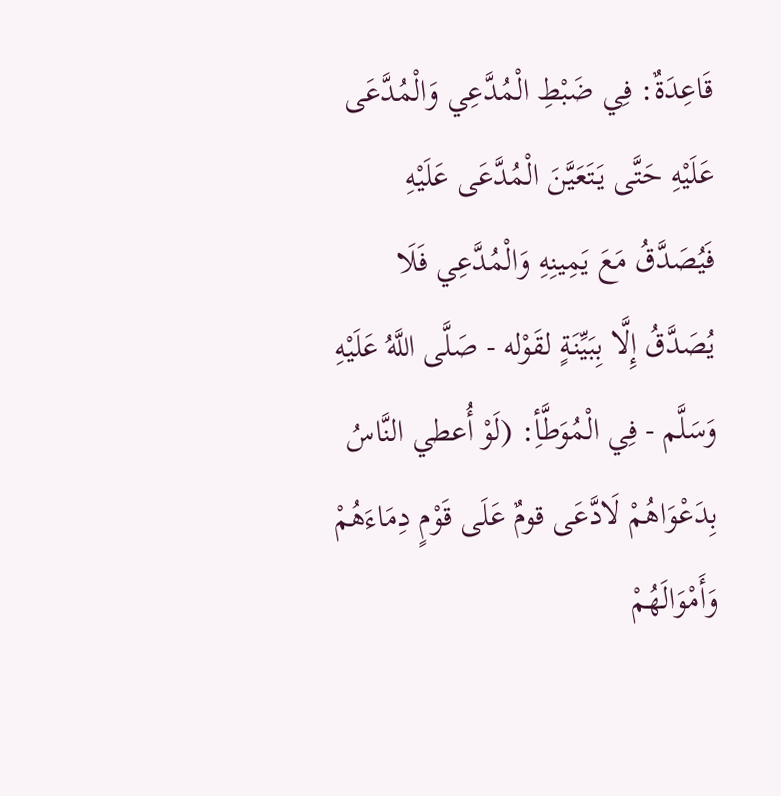قَاعِدَةٌ: فِي ضَبْطِ الْمُدَّعِي وَالْمُدَّعَى عَلَيْهِ حَتَّى يَتَعَيَّنَ الْمُدَّعَى عَلَيْهِ فَيُصَدَّقُ مَعَ يَمِينِهِ وَالْمُدَّعِي فَلَا يُصَدَّقُ إِلَّا بِبَيِّنَةٍ لقَوْله - صَلَّى اللَّهُ عَلَيْهِ وَسَلَّم - فِي الْمُوَطَّأِ: (لَوْ أُعطي النَّاسُ بِدَعْوَاهُمْ لَادَّعَى قومٌ عَلَى قَوْمٍ دِمَاءَهُمْ وَأَمْوَالَهُمْ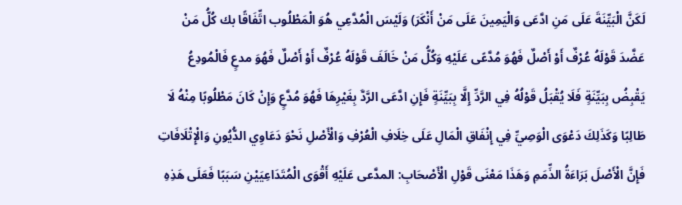لَكَنَّ الْبَيِّنَةَ عَلَى مَنِ ادَّعَى وَالْيَمِينَ عَلَى مَنْ أَنْكَرَ) وَلَيْسَ الْمُدَّعِي هُوَ الْمَطْلُوب اتِّفَاقًا بك كُلُّ مَنْ عَضَّدَ قَوْلَهُ عُرْفٌ أَوْ أَصْلٌ فَهُوَ مُدَّعًى عَلَيْهِ وَكُلُّ مَنْ خَالَفَ قَوْلَهُ عُرْفٌ أَوْ أَصْلٌ فَهُوَ مدعٍ فَالْمُودِعُ يَقْبِضُ بِبَيِّنَةٍ فَلَا يُقْبَلُ قَوْلُهُ فِي الرَّدِّ إِلَّا بِبَيِّنَةٍ فَإِنِ ادَّعَى الرَّدَّ بِغَيْرِهَا فَهُوَ مُدَّعٍ وَإِنْ كَانَ مَطْلُوبًا مِنْهُ لَا طَالِبًا وَكَذَلِكَ دَعْوَى الْوَصِيِّ فِي إِنْفَاقِ الْمَالِ عَلَى خِلَافِ الْعُرْفِ وَالْأَصْلِ نَحْوَ دَعَاوِي الدُّيُونِ وَالْإِتْلَافَاتِ فَإِنَّ الْأَصْلَ بَرَاءَةُ الذِّمَمِ وَهَذَا مَعْنَى قَوْلِ الْأَصْحَابِ: المدَّعى عَلَيْهِ أَقْوَى الْمُتَدَاعِيَيْنِ سَبَبًا فَعَلَى هَذِهِ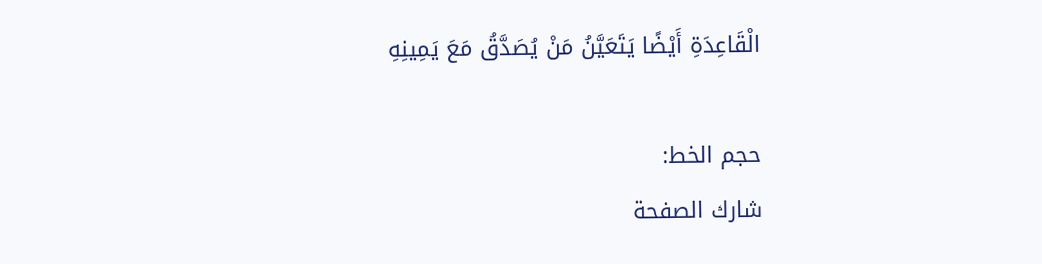الْقَاعِدَةِ أَيْضًا يَتَعَيَّنُ مَنْ يُصَدَّقُ مَعَ يَمِينِهِ

حجم الخط:
شارك الصفحة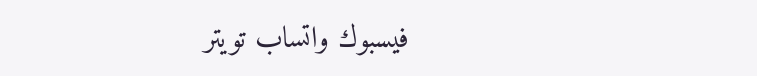فيسبوك واتساب تويتر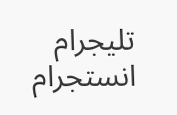تليجرام انستجرام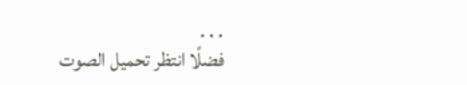. . .
فضلًا انتظر تحميل الصوت